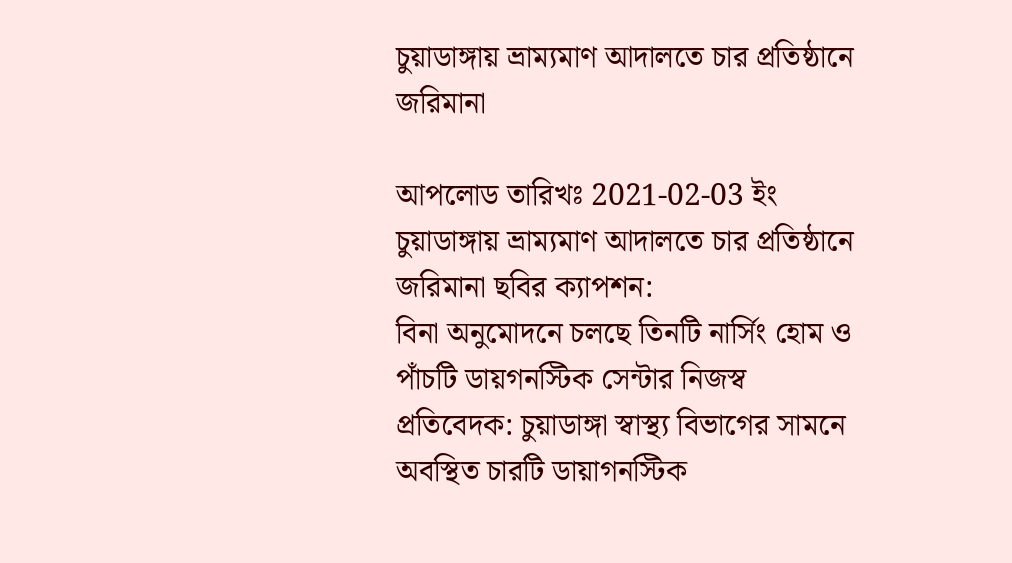চুয়াডাঙ্গায় ভ্রাম্যমাণ আদালতে চার প্রতিষ্ঠানে জরিমানা

আপলোড তারিখঃ 2021-02-03 ইং
চুয়াডাঙ্গায় ভ্রাম্যমাণ আদালতে চার প্রতিষ্ঠানে জরিমানা ছবির ক্যাপশন:
বিনা অনুমোদনে চলছে তিনটি নার্সিং হোম ও পাঁচটি ডায়গনস্টিক সেন্টার নিজস্ব প্রতিবেদক: চুয়াডাঙ্গা স্বাস্থ্য বিভাগের সামনে অবস্থিত চারটি ডায়াগনস্টিক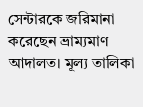সেন্টারকে জরিমানা করেছেন ভ্রাম্যমাণ আদালত। মূল্য তালিকা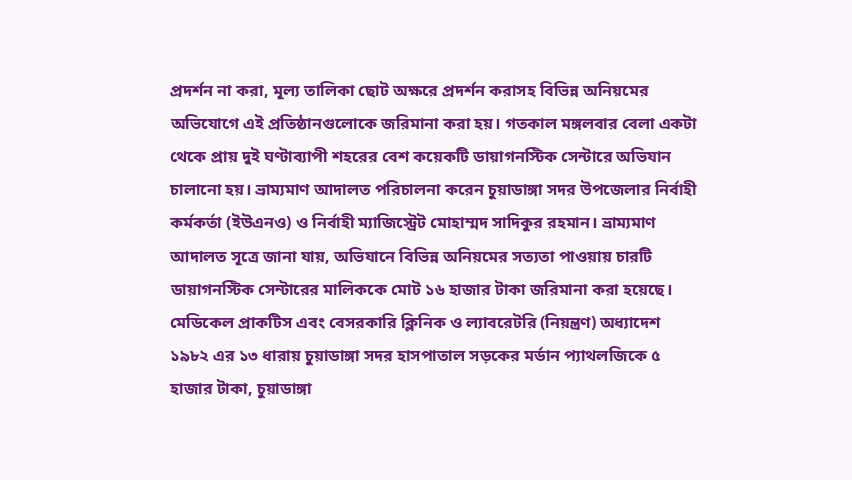প্রদর্শন না করা, মূল্য তালিকা ছোট অক্ষরে প্রদর্শন করাসহ বিভিন্ন অনিয়মের অভিযোগে এই প্রতিষ্ঠানগুলোকে জরিমানা করা হয়। গতকাল মঙ্গলবার বেলা একটা থেকে প্রায় দুই ঘণ্টাব্যাপী শহরের বেশ কয়েকটি ডায়াগনস্টিক সেন্টারে অভিযান চালানো হয়। ভ্রাম্যমাণ আদালত পরিচালনা করেন চুয়াডাঙ্গা সদর উপজেলার নির্বাহী কর্মকর্তা (ইউএনও) ও নির্বাহী ম্যাজিস্ট্রেট মোহাম্মদ সাদিকুর রহমান। ভ্রাম্যমাণ আদালত সূত্রে জানা যায়, অভিযানে বিভিন্ন অনিয়মের সত্যতা পাওয়ায় চারটি ডায়াগনস্টিক সেন্টারের মালিককে মোট ১৬ হাজার টাকা জরিমানা করা হয়েছে। মেডিকেল প্রাকটিস এবং বেসরকারি ক্লিনিক ও ল্যাবরেটরি (নিয়ন্ত্রণ) অধ্যাদেশ ১৯৮২ এর ১৩ ধারায় চুয়াডাঙ্গা সদর হাসপাতাল সড়কের মর্ডান প্যাথলজিকে ৫ হাজার টাকা, চুয়াডাঙ্গা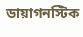ডায়াগনস্টিক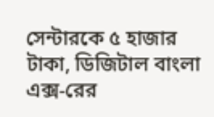সেন্টারকে ৫ হাজার টাকা, ডিজিটাল বাংলা এক্স-রের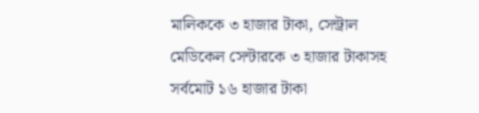মালিককে ৩ হাজার টাকা, সেন্ট্রাল মেডিকেল সেন্টারকে ৩ হাজার টাকাসহ সর্বমোট ১৬ হাজার টাকা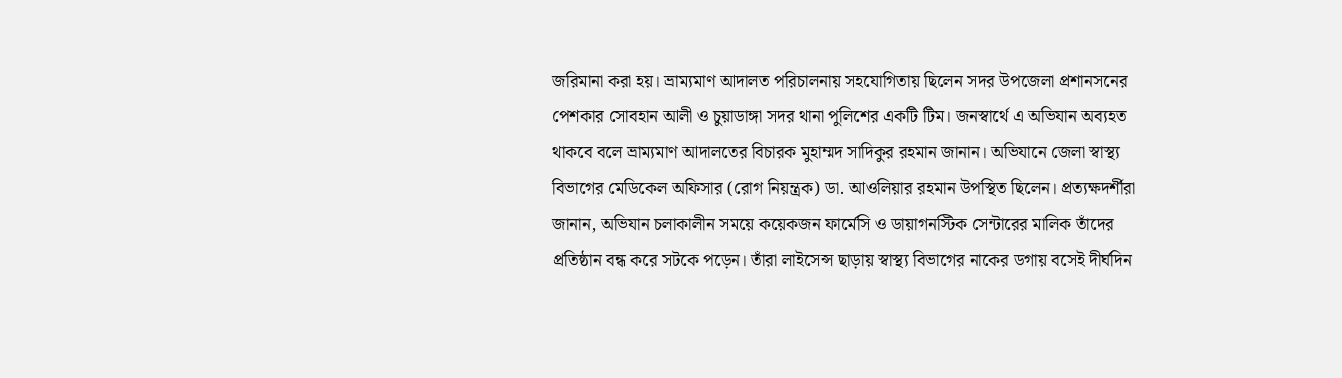জরিমানা করা হয়। ভ্রাম্যমাণ আদালত পরিচালনায় সহযোগিতায় ছিলেন সদর উপজেলা প্রশানসনের পেশকার সোবহান আলী ও চুয়াডাঙ্গা সদর থানা পুলিশের একটি টিম। জনস্বার্থে এ অভিযান অব্যহত থাকবে বলে ভ্রাম্যমাণ আদালতের বিচারক মুহাম্মদ সাদিকুর রহমান জানান। অভিযানে জেলা স্বাস্থ্য বিভাগের মেডিকেল অফিসার (রোগ নিয়ন্ত্রক) ডা. আওলিয়ার রহমান উপস্থিত ছিলেন। প্রত্যক্ষদর্শীরা জানান, অভিযান চলাকালীন সময়ে কয়েকজন ফার্মেসি ও ডায়াগনস্টিক সেন্টারের মালিক তাঁদের প্রতিষ্ঠান বন্ধ করে সটকে পড়েন। তাঁরা লাইসেন্স ছাড়ায় স্বাস্থ্য বিভাগের নাকের ডগায় বসেই দীর্ঘদিন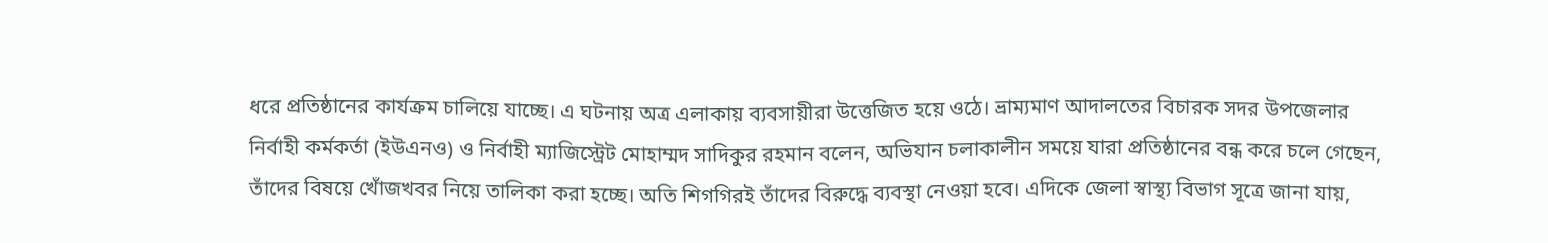ধরে প্রতিষ্ঠানের কার্যক্রম চালিয়ে যাচ্ছে। এ ঘটনায় অত্র এলাকায় ব্যবসায়ীরা উত্তেজিত হয়ে ওঠে। ভ্রাম্যমাণ আদালতের বিচারক সদর উপজেলার নির্বাহী কর্মকর্তা (ইউএনও) ও নির্বাহী ম্যাজিস্ট্রেট মোহাম্মদ সাদিকুর রহমান বলেন, অভিযান চলাকালীন সময়ে যারা প্রতিষ্ঠানের বন্ধ করে চলে গেছেন, তাঁদের বিষয়ে খোঁজখবর নিয়ে তালিকা করা হচ্ছে। অতি শিগগিরই তাঁদের বিরুদ্ধে ব্যবস্থা নেওয়া হবে। এদিকে জেলা স্বাস্থ্য বিভাগ সূত্রে জানা যায়,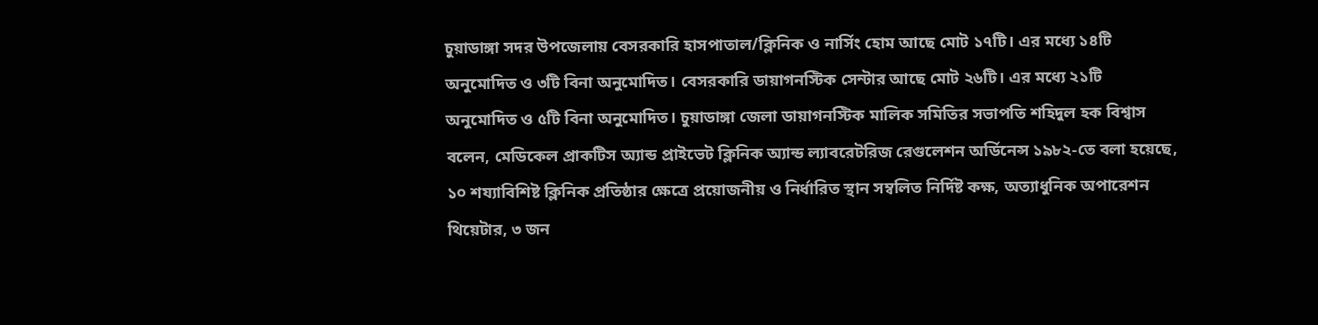চুয়াডাঙ্গা সদর উপজেলায় বেসরকারি হাসপাতাল/ক্লিনিক ও নার্সিং হোম আছে মোট ১৭টি। এর মধ্যে ১৪টি অনুমোদিত ও ৩টি বিনা অনুমোদিত। বেসরকারি ডায়াগনস্টিক সেন্টার আছে মোট ২৬টি। এর মধ্যে ২১টি অনুমোদিত ও ৫টি বিনা অনুমোদিত। চুয়াডাঙ্গা জেলা ডায়াগনস্টিক মালিক সমিতির সভাপতি শহিদুল হক বিশ্বাস বলেন, মেডিকেল প্রাকটিস অ্যান্ড প্রাইভেট ক্লিনিক অ্যান্ড ল্যাবরেটরিজ রেগুলেশন অর্ডিনেন্স ১৯৮২-তে বলা হয়েছে, ১০ শয্যাবিশিষ্ট ক্লিনিক প্রতিষ্ঠার ক্ষেত্রে প্রয়োজনীয় ও নির্ধারিত স্থান সম্বলিত নির্দিষ্ট কক্ষ, অত্যাধুনিক অপারেশন থিয়েটার, ৩ জন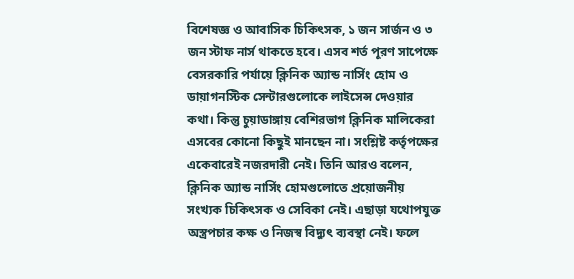বিশেষজ্ঞ ও আবাসিক চিকিৎসক, ১ জন সার্জন ও ৩ জন স্টাফ নার্স থাকতে হবে। এসব শর্ত পূরণ সাপেক্ষে বেসরকারি পর্যায়ে ক্লিনিক অ্যান্ড নার্সিং হোম ও ডায়াগনস্টিক সেন্টারগুলোকে লাইসেন্স দেওয়ার কথা। কিন্তু চুয়াডাঙ্গায় বেশিরভাগ ক্লিনিক মালিকেরা এসবের কোনো কিছুই মানছেন না। সংশ্লিষ্ট কর্তৃপক্ষের একেবারেই নজরদারী নেই। তিনি আরও বলেন, ক্লিনিক অ্যান্ড নার্সিং হোমগুলোতে প্রয়োজনীয় সংখ্যক চিকিৎসক ও সেবিকা নেই। এছাড়া যথোপযুক্ত অস্ত্রপচার কক্ষ ও নিজস্ব বিদ্যুৎ ব্যবস্থা নেই। ফলে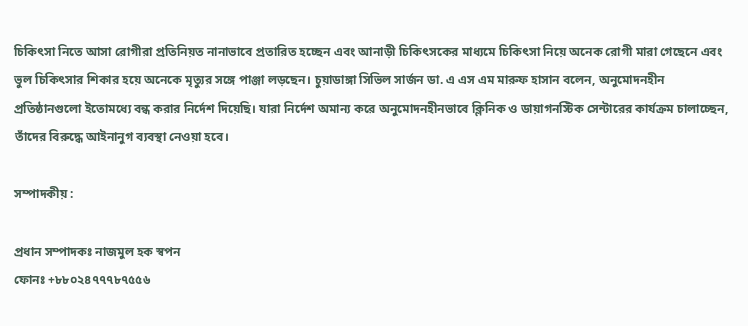চিকিৎসা নিতে আসা রোগীরা প্রতিনিয়ত নানাভাবে প্রতারিত হচ্ছেন এবং আনাড়ী চিকিৎসকের মাধ্যমে চিকিৎসা নিয়ে অনেক রোগী মারা গেছেনে এবং ভুল চিকিৎসার শিকার হয়ে অনেকে মৃত্যুর সঙ্গে পাঞ্জা লড়ছেন। চুয়াডাঙ্গা সিভিল সার্জন ডা. এ এস এম মারুফ হাসান বলেন, অনুমোদনহীন প্রতিষ্ঠানগুলো ইতোমধ্যে বন্ধ করার নির্দেশ দিয়েছি। যারা নির্দেশ অমান্য করে অনুমোদনহীনভাবে ক্লিনিক ও ডায়াগনস্টিক সেন্টারের কার্যক্রম চালাচ্ছেন, তাঁদের বিরুদ্ধে আইনানুগ ব্যবস্থা নেওয়া হবে।

সম্পাদকীয় :

প্রধান সম্পাদকঃ নাজমুল হক স্বপন
ফোনঃ +৮৮০২৪৭৭৭৮৭৫৫৬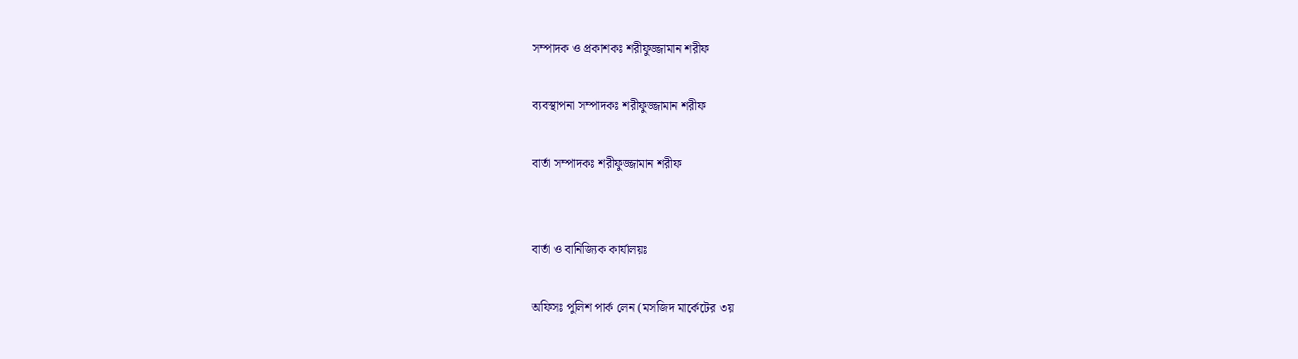সম্পাদক ও প্রকাশকঃ শরীফুজ্জামান শরীফ

ব্যবস্থাপনা সম্পাদকঃ শরীফুজ্জামান শরীফ

বার্তা সম্পাদকঃ শরীফুজ্জামান শরীফ


বার্তা ও বানিজ্যিক কার্যালয়ঃ

অফিসঃ পুলিশ পার্ক লেন (মসজিদ মার্কেটের ৩য়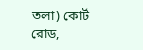তলা) কোর্ট রোড,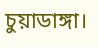চুয়াডাঙ্গা।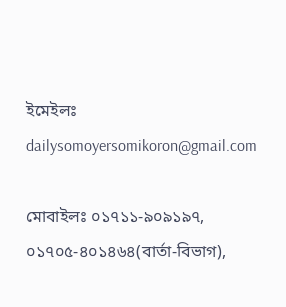ইমেইলঃ dailysomoyersomikoron@gmail.com

মোবাইলঃ ০১৭১১-৯০৯১৯৭, ০১৭০৫-৪০১৪৬৪(বার্তা-বিভাগ),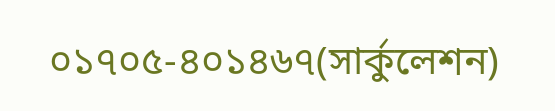০১৭০৫-৪০১৪৬৭(সার্কুলেশন)